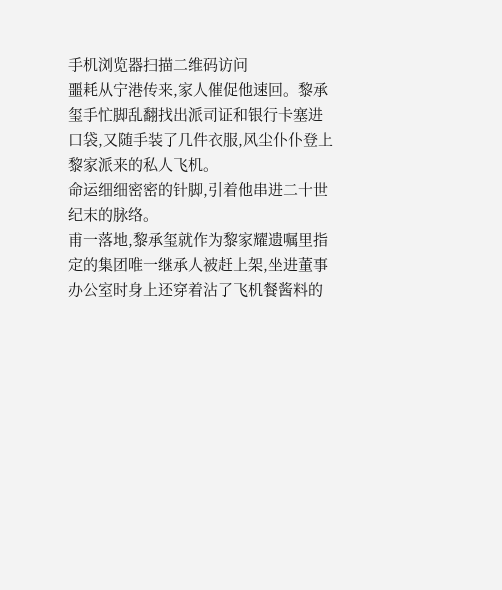手机浏览器扫描二维码访问
噩耗从宁港传来,家人催促他速回。黎承玺手忙脚乱翻找出派司证和银行卡塞进口袋,又随手装了几件衣服,风尘仆仆登上黎家派来的私人飞机。
命运细细密密的针脚,引着他串进二十世纪末的脉络。
甫一落地,黎承玺就作为黎家耀遗嘱里指定的集团唯一继承人被赶上架,坐进董事办公室时身上还穿着沾了飞机餐酱料的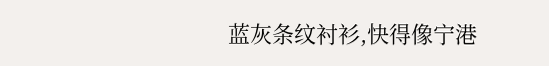蓝灰条纹衬衫,快得像宁港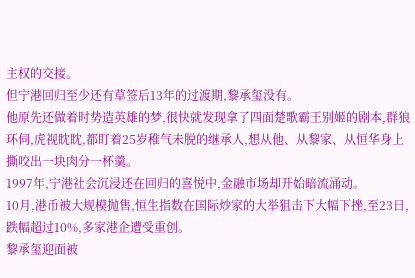主权的交接。
但宁港回归至少还有草签后13年的过渡期,黎承玺没有。
他原先还做着时势造英雄的梦,很快就发现拿了四面楚歌霸王别姬的剧本,群狼环伺,虎视眈眈,都盯着25岁稚气未脱的继承人,想从他、从黎家、从恒华身上撕咬出一块肉分一杯羹。
1997年,宁港社会沉浸还在回归的喜悦中,金融市场却开始暗流涌动。
10月,港币被大规模抛售,恒生指数在国际炒家的大举狙击下大幅下挫,至23日,跌幅超过10%,多家港企遭受重创。
黎承玺迎面被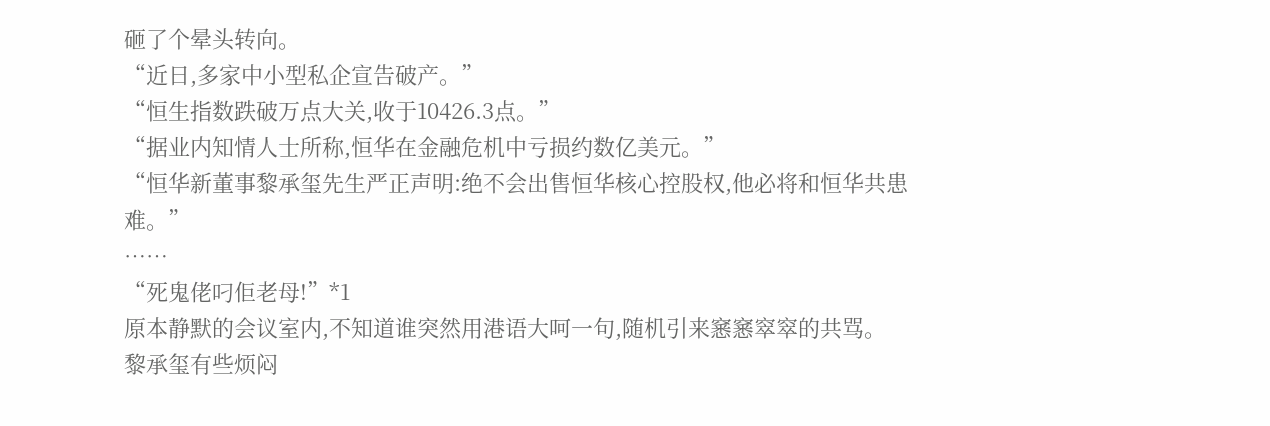砸了个晕头转向。
“近日,多家中小型私企宣告破产。”
“恒生指数跌破万点大关,收于10426.3点。”
“据业内知情人士所称,恒华在金融危机中亏损约数亿美元。”
“恒华新董事黎承玺先生严正声明:绝不会出售恒华核心控股权,他必将和恒华共患难。”
……
“死鬼佬叼佢老母!”*1
原本静默的会议室内,不知道谁突然用港语大呵一句,随机引来窸窸窣窣的共骂。
黎承玺有些烦闷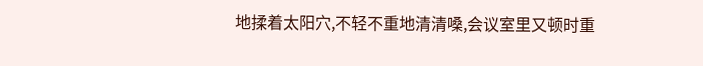地揉着太阳穴,不轻不重地清清嗓,会议室里又顿时重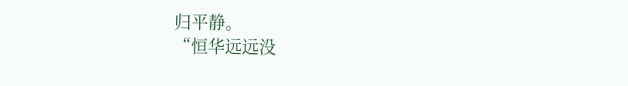归平静。
“恒华远远没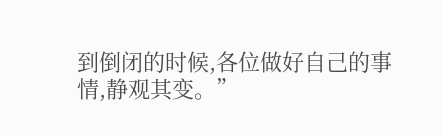到倒闭的时候,各位做好自己的事情,静观其变。”